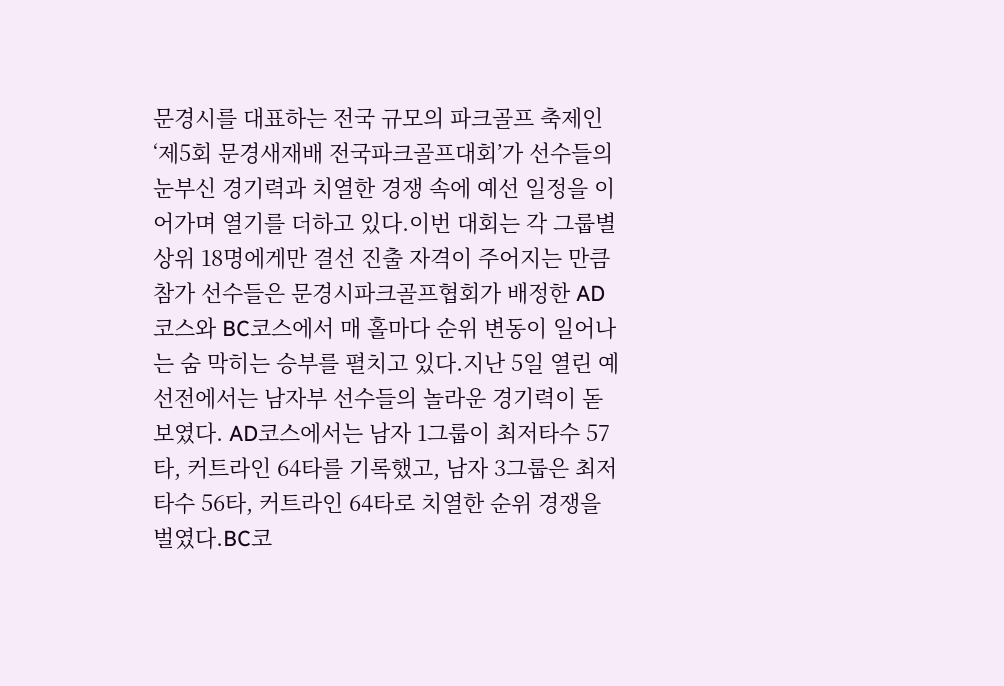문경시를 대표하는 전국 규모의 파크골프 축제인 ‘제5회 문경새재배 전국파크골프대회’가 선수들의 눈부신 경기력과 치열한 경쟁 속에 예선 일정을 이어가며 열기를 더하고 있다.이번 대회는 각 그룹별 상위 18명에게만 결선 진출 자격이 주어지는 만큼 참가 선수들은 문경시파크골프협회가 배정한 AD코스와 BC코스에서 매 홀마다 순위 변동이 일어나는 숨 막히는 승부를 펼치고 있다.지난 5일 열린 예선전에서는 남자부 선수들의 놀라운 경기력이 돋보였다. AD코스에서는 남자 1그룹이 최저타수 57타, 커트라인 64타를 기록했고, 남자 3그룹은 최저타수 56타, 커트라인 64타로 치열한 순위 경쟁을 벌였다.BC코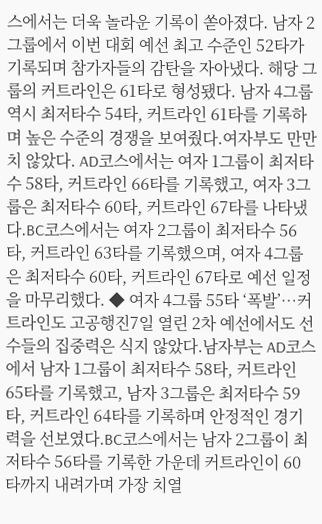스에서는 더욱 놀라운 기록이 쏟아졌다. 남자 2그룹에서 이번 대회 예선 최고 수준인 52타가 기록되며 참가자들의 감탄을 자아냈다. 해당 그룹의 커트라인은 61타로 형성됐다. 남자 4그룹 역시 최저타수 54타, 커트라인 61타를 기록하며 높은 수준의 경쟁을 보여줬다.여자부도 만만치 않았다. AD코스에서는 여자 1그룹이 최저타수 58타, 커트라인 66타를 기록했고, 여자 3그룹은 최저타수 60타, 커트라인 67타를 나타냈다.BC코스에서는 여자 2그룹이 최저타수 56타, 커트라인 63타를 기록했으며, 여자 4그룹은 최저타수 60타, 커트라인 67타로 예선 일정을 마무리했다. ◆ 여자 4그룹 55타 ‘폭발’…커트라인도 고공행진7일 열린 2차 예선에서도 선수들의 집중력은 식지 않았다.남자부는 AD코스에서 남자 1그룹이 최저타수 58타, 커트라인 65타를 기록했고, 남자 3그룹은 최저타수 59타, 커트라인 64타를 기록하며 안정적인 경기력을 선보였다.BC코스에서는 남자 2그룹이 최저타수 56타를 기록한 가운데 커트라인이 60타까지 내려가며 가장 치열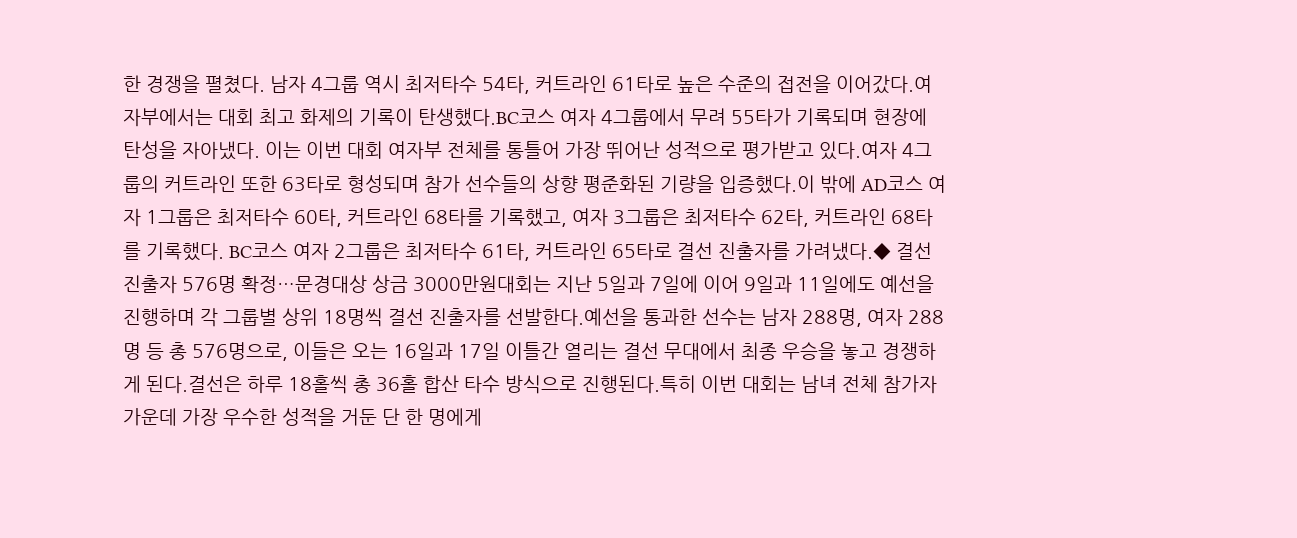한 경쟁을 펼쳤다. 남자 4그룹 역시 최저타수 54타, 커트라인 61타로 높은 수준의 접전을 이어갔다.여자부에서는 대회 최고 화제의 기록이 탄생했다.BC코스 여자 4그룹에서 무려 55타가 기록되며 현장에 탄성을 자아냈다. 이는 이번 대회 여자부 전체를 통틀어 가장 뛰어난 성적으로 평가받고 있다.여자 4그룹의 커트라인 또한 63타로 형성되며 참가 선수들의 상향 평준화된 기량을 입증했다.이 밖에 AD코스 여자 1그룹은 최저타수 60타, 커트라인 68타를 기록했고, 여자 3그룹은 최저타수 62타, 커트라인 68타를 기록했다. BC코스 여자 2그룹은 최저타수 61타, 커트라인 65타로 결선 진출자를 가려냈다.◆ 결선 진출자 576명 확정…문경대상 상금 3000만원대회는 지난 5일과 7일에 이어 9일과 11일에도 예선을 진행하며 각 그룹별 상위 18명씩 결선 진출자를 선발한다.예선을 통과한 선수는 남자 288명, 여자 288명 등 총 576명으로, 이들은 오는 16일과 17일 이틀간 열리는 결선 무대에서 최종 우승을 놓고 경쟁하게 된다.결선은 하루 18홀씩 총 36홀 합산 타수 방식으로 진행된다.특히 이번 대회는 남녀 전체 참가자 가운데 가장 우수한 성적을 거둔 단 한 명에게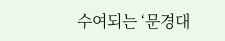수여되는 ‘문경대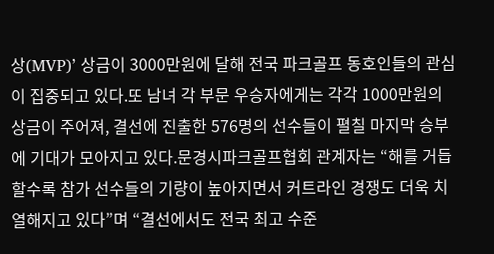상(MVP)’ 상금이 3000만원에 달해 전국 파크골프 동호인들의 관심이 집중되고 있다.또 남녀 각 부문 우승자에게는 각각 1000만원의 상금이 주어져, 결선에 진출한 576명의 선수들이 펼칠 마지막 승부에 기대가 모아지고 있다.문경시파크골프협회 관계자는 “해를 거듭할수록 참가 선수들의 기량이 높아지면서 커트라인 경쟁도 더욱 치열해지고 있다”며 “결선에서도 전국 최고 수준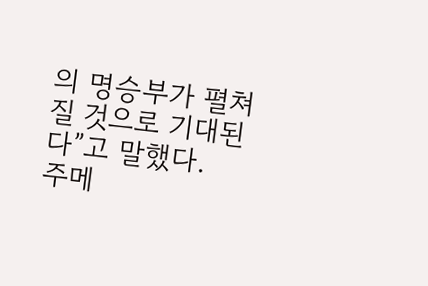의 명승부가 펼쳐질 것으로 기대된다”고 말했다.
주메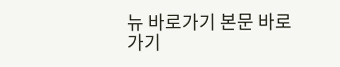뉴 바로가기 본문 바로가기